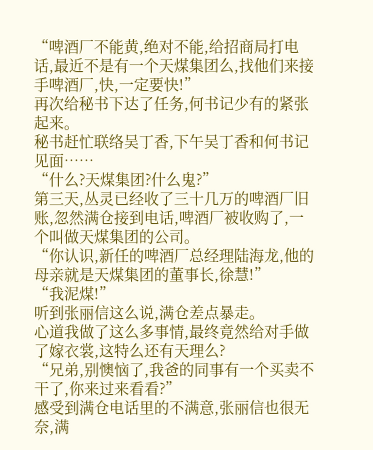“啤酒厂不能黄,绝对不能,给招商局打电话,最近不是有一个天煤集团么,找他们来接手啤酒厂,快,一定要快!”
再次给秘书下达了任务,何书记少有的紧张起来。
秘书赶忙联络吴丁香,下午吴丁香和何书记见面……
“什么?天煤集团?什么鬼?”
第三天,丛灵已经收了三十几万的啤酒厂旧账,忽然满仓接到电话,啤酒厂被收购了,一个叫做天煤集团的公司。
“你认识,新任的啤酒厂总经理陆海龙,他的母亲就是天煤集团的董事长,徐慧!”
“我泥煤!”
听到张丽信这么说,满仓差点暴走。
心道我做了这么多事情,最终竟然给对手做了嫁衣裳,这特么还有天理么?
“兄弟,别懊恼了,我爸的同事有一个买卖不干了,你来过来看看?”
感受到满仓电话里的不满意,张丽信也很无奈,满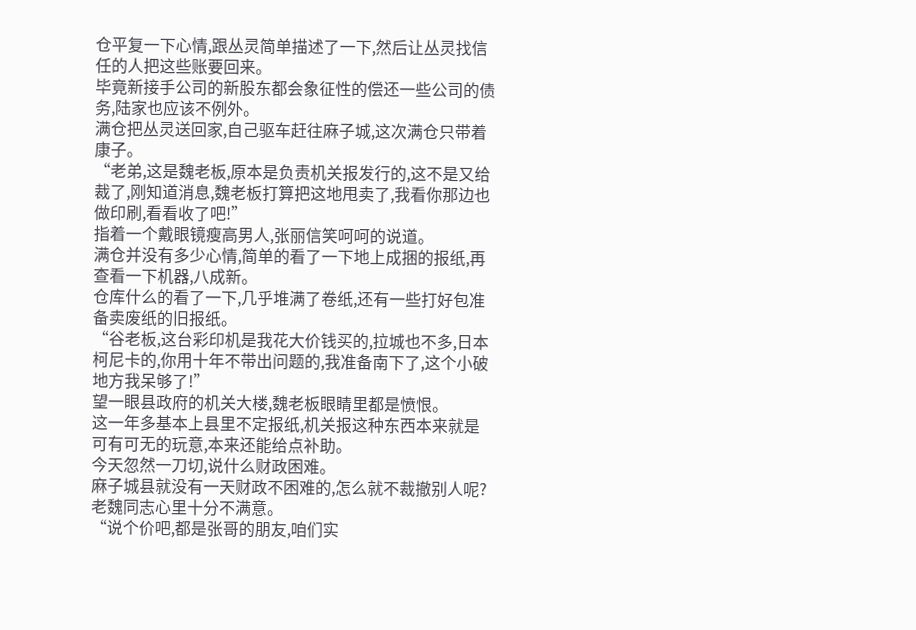仓平复一下心情,跟丛灵简单描述了一下,然后让丛灵找信任的人把这些账要回来。
毕竟新接手公司的新股东都会象征性的偿还一些公司的债务,陆家也应该不例外。
满仓把丛灵送回家,自己驱车赶往麻子城,这次满仓只带着康子。
“老弟,这是魏老板,原本是负责机关报发行的,这不是又给裁了,刚知道消息,魏老板打算把这地甩卖了,我看你那边也做印刷,看看收了吧!”
指着一个戴眼镜瘦高男人,张丽信笑呵呵的说道。
满仓并没有多少心情,简单的看了一下地上成捆的报纸,再查看一下机器,八成新。
仓库什么的看了一下,几乎堆满了卷纸,还有一些打好包准备卖废纸的旧报纸。
“谷老板,这台彩印机是我花大价钱买的,拉城也不多,日本柯尼卡的,你用十年不带出问题的,我准备南下了,这个小破地方我呆够了!”
望一眼县政府的机关大楼,魏老板眼睛里都是愤恨。
这一年多基本上县里不定报纸,机关报这种东西本来就是可有可无的玩意,本来还能给点补助。
今天忽然一刀切,说什么财政困难。
麻子城县就没有一天财政不困难的,怎么就不裁撤别人呢?老魏同志心里十分不满意。
“说个价吧,都是张哥的朋友,咱们实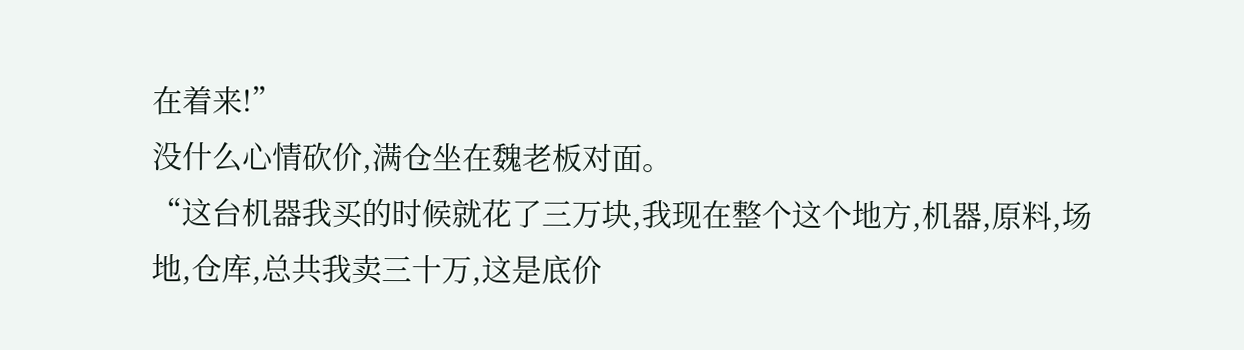在着来!”
没什么心情砍价,满仓坐在魏老板对面。
“这台机器我买的时候就花了三万块,我现在整个这个地方,机器,原料,场地,仓库,总共我卖三十万,这是底价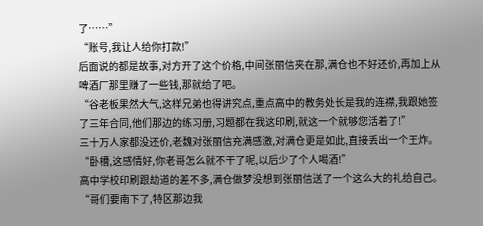了……”
“账号,我让人给你打款!”
后面说的都是故事,对方开了这个价格,中间张丽信夹在那,满仓也不好还价,再加上从啤酒厂那里赚了一些钱,那就给了吧。
“谷老板果然大气,这样兄弟也得讲究点,重点高中的教务处长是我的连襟,我跟她签了三年合同,他们那边的练习册,习题都在我这印刷,就这一个就够您活着了!”
三十万人家都没还价,老魏对张丽信充满感激,对满仓更是如此,直接丢出一个王炸。
“卧槽,这感情好,你老哥怎么就不干了呢,以后少了个人喝酒!”
高中学校印刷跟劫道的差不多,满仓做梦没想到张丽信送了一个这么大的礼给自己。
“哥们要南下了,特区那边我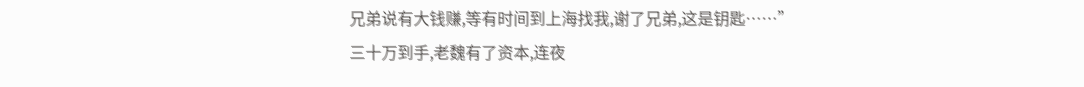兄弟说有大钱赚,等有时间到上海找我,谢了兄弟,这是钥匙……”
三十万到手,老魏有了资本,连夜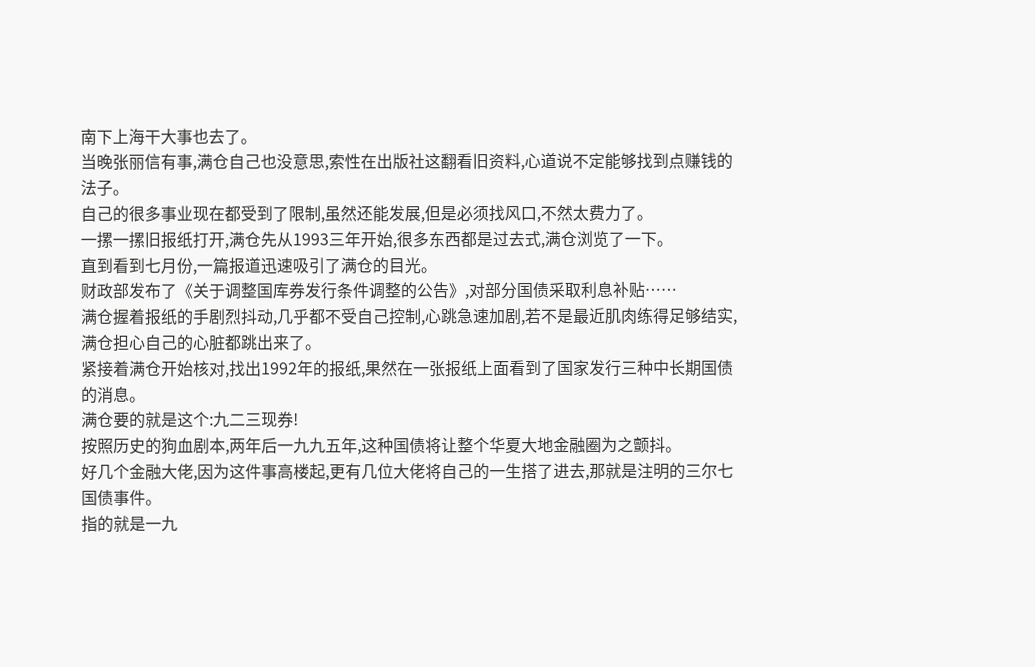南下上海干大事也去了。
当晚张丽信有事,满仓自己也没意思,索性在出版社这翻看旧资料,心道说不定能够找到点赚钱的法子。
自己的很多事业现在都受到了限制,虽然还能发展,但是必须找风口,不然太费力了。
一摞一摞旧报纸打开,满仓先从1993三年开始,很多东西都是过去式,满仓浏览了一下。
直到看到七月份,一篇报道迅速吸引了满仓的目光。
财政部发布了《关于调整国库券发行条件调整的公告》,对部分国债采取利息补贴……
满仓握着报纸的手剧烈抖动,几乎都不受自己控制,心跳急速加剧,若不是最近肌肉练得足够结实,满仓担心自己的心脏都跳出来了。
紧接着满仓开始核对,找出1992年的报纸,果然在一张报纸上面看到了国家发行三种中长期国债的消息。
满仓要的就是这个:九二三现券!
按照历史的狗血剧本,两年后一九九五年,这种国债将让整个华夏大地金融圈为之颤抖。
好几个金融大佬,因为这件事高楼起,更有几位大佬将自己的一生搭了进去,那就是注明的三尔七国债事件。
指的就是一九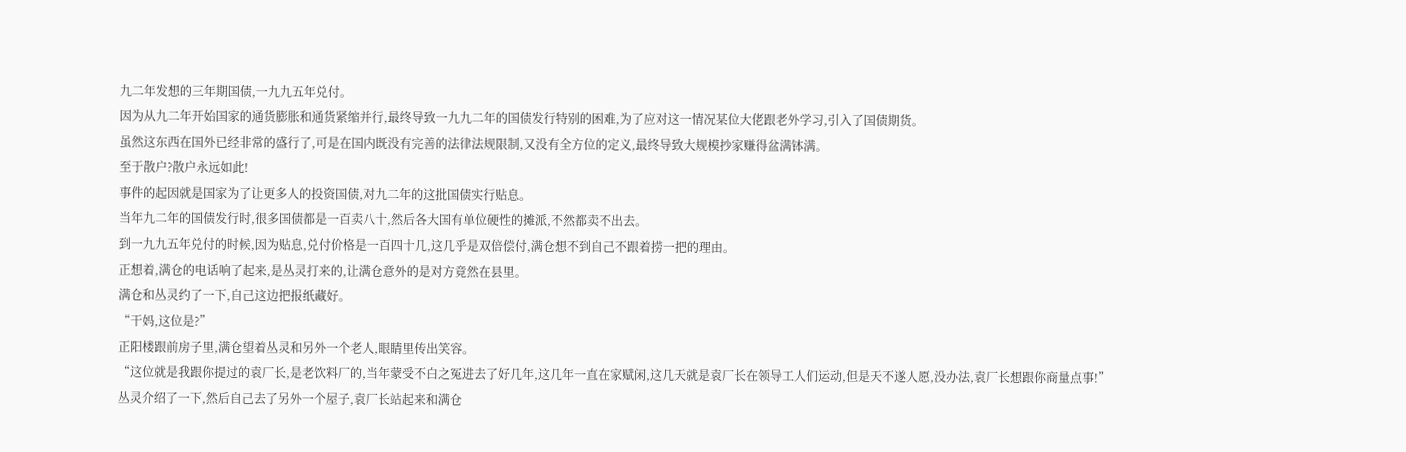九二年发想的三年期国债,一九九五年兑付。
因为从九二年开始国家的通货膨胀和通货紧缩并行,最终导致一九九二年的国债发行特别的困难,为了应对这一情况某位大佬跟老外学习,引入了国债期货。
虽然这东西在国外已经非常的盛行了,可是在国内既没有完善的法律法规限制,又没有全方位的定义,最终导致大规模抄家赚得盆满钵满。
至于散户?散户永远如此!
事件的起因就是国家为了让更多人的投资国债,对九二年的这批国债实行贴息。
当年九二年的国债发行时,很多国债都是一百卖八十,然后各大国有单位硬性的摊派,不然都卖不出去。
到一九九五年兑付的时候,因为贴息,兑付价格是一百四十几,这几乎是双倍偿付,满仓想不到自己不跟着捞一把的理由。
正想着,满仓的电话响了起来,是丛灵打来的,让满仓意外的是对方竟然在县里。
满仓和丛灵约了一下,自己这边把报纸藏好。
“干妈,这位是?”
正阳楼跟前房子里,满仓望着丛灵和另外一个老人,眼睛里传出笑容。
“这位就是我跟你提过的袁厂长,是老饮料厂的,当年蒙受不白之冤进去了好几年,这几年一直在家赋闲,这几天就是袁厂长在领导工人们运动,但是天不遂人愿,没办法,袁厂长想跟你商量点事!”
丛灵介绍了一下,然后自己去了另外一个屋子,袁厂长站起来和满仓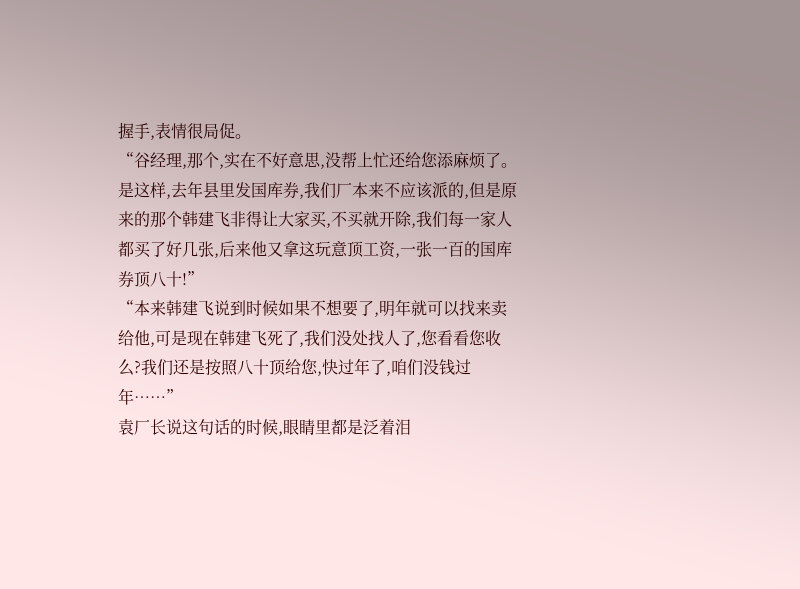握手,表情很局促。
“谷经理,那个,实在不好意思,没帮上忙还给您添麻烦了。是这样,去年县里发国库券,我们厂本来不应该派的,但是原来的那个韩建飞非得让大家买,不买就开除,我们每一家人都买了好几张,后来他又拿这玩意顶工资,一张一百的国库券顶八十!”
“本来韩建飞说到时候如果不想要了,明年就可以找来卖给他,可是现在韩建飞死了,我们没处找人了,您看看您收么?我们还是按照八十顶给您,快过年了,咱们没钱过年……”
袁厂长说这句话的时候,眼睛里都是泛着泪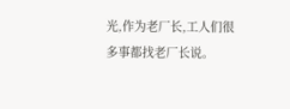光,作为老厂长,工人们很多事都找老厂长说。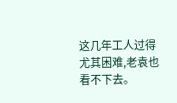这几年工人过得尤其困难,老袁也看不下去。